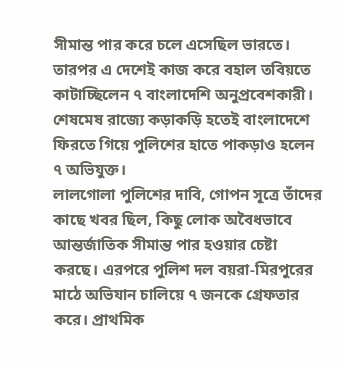সীমান্ত পার করে চলে এসেছিল ভারতে। তারপর এ দেশেই কাজ করে বহাল তবিয়তে কাটাচ্ছিলেন ৭ বাংলাদেশি অনুপ্রবেশকারী। শেষমেষ রাজ্যে কড়াকড়ি হতেই বাংলাদেশে ফিরতে গিয়ে পুলিশের হাতে পাকড়াও হলেন ৭ অভিযুক্ত।
লালগোলা পুলিশের দাবি, গোপন সূত্রে তাঁদের কাছে খবর ছিল, কিছু লোক অবৈধভাবে আন্তর্জাতিক সীমান্ত পার হওয়ার চেষ্টা করছে। এরপরে পুলিশ দল বয়রা-মিরপুরের মাঠে অভিযান চালিয়ে ৭ জনকে গ্রেফতার করে। প্রাথমিক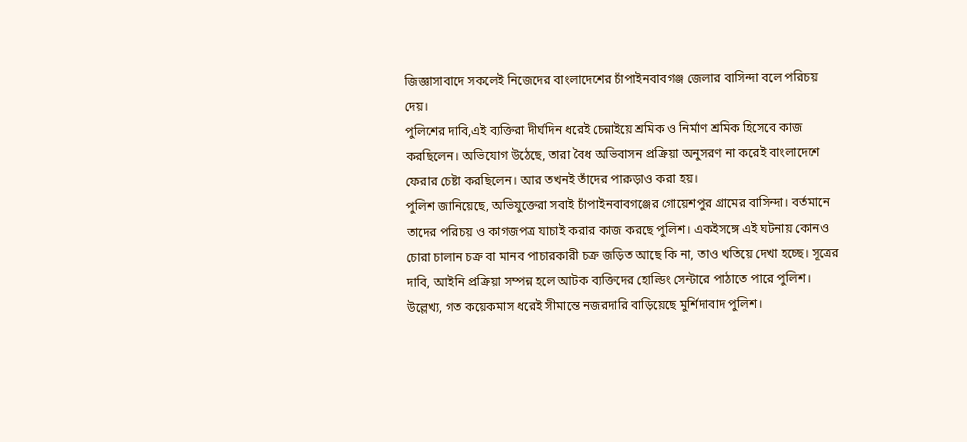জিজ্ঞাসাবাদে সকলেই নিজেদের বাংলাদেশের চাঁপাইনবাবগঞ্জ জেলার বাসিন্দা বলে পরিচয় দেয়।
পুলিশের দাবি,এই ব্যক্তিরা দীর্ঘদিন ধরেই চেন্নাইয়ে শ্রমিক ও নির্মাণ শ্রমিক হিসেবে কাজ করছিলেন। অভিযোগ উঠেছে, তারা বৈধ অভিবাসন প্রক্রিয়া অনুসরণ না করেই বাংলাদেশে ফেরার চেষ্টা করছিলেন। আর তখনই তাঁদের পাক়ড়াও করা হয়।
পুলিশ জানিয়েছে, অভিযুক্তেরা সবাই চাঁপাইনবাবগঞ্জের গোয়েশপুর গ্রামের বাসিন্দা। বর্তমানে তাদের পরিচয় ও কাগজপত্র যাচাই করার কাজ করছে পুলিশ। একইসঙ্গে এই ঘটনায় কোনও চোরা চালান চক্র বা মানব পাচারকারী চক্র জড়িত আছে কি না, তাও খতিয়ে দেখা হচ্ছে। সূত্রের দাবি, আইনি প্রক্রিয়া সম্পন্ন হলে আটক ব্যক্তিদের হোল্ডিং সেন্টারে পাঠাতে পারে পুলিশ।
উল্লেখ্য, গত কয়েকমাস ধরেই সীমান্তে নজরদারি বাড়িয়েছে মুর্শিদাবাদ পুলিশ।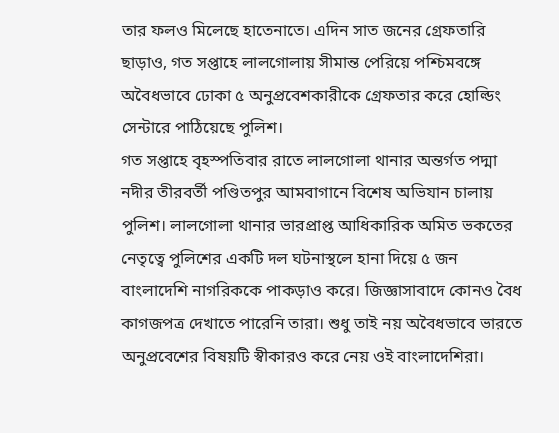তার ফলও মিলেছে হাতেনাতে। এদিন সাত জনের গ্রেফতারি ছাড়াও, গত সপ্তাহে লালগোলায় সীমান্ত পেরিয়ে পশ্চিমবঙ্গে অবৈধভাবে ঢোকা ৫ অনুপ্রবেশকারীকে গ্রেফতার করে হোল্ডিং সেন্টারে পাঠিয়েছে পুলিশ।
গত সপ্তাহে বৃহস্পতিবার রাতে লালগোলা থানার অন্তর্গত পদ্মা নদীর তীরবর্তী পণ্ডিতপুর আমবাগানে বিশেষ অভিযান চালায় পুলিশ। লালগোলা থানার ভারপ্রাপ্ত আধিকারিক অমিত ভকতের নেতৃত্বে পুলিশের একটি দল ঘটনাস্থলে হানা দিয়ে ৫ জন বাংলাদেশি নাগরিককে পাকড়াও করে। জিজ্ঞাসাবাদে কোনও বৈধ কাগজপত্র দেখাতে পারেনি তারা। শুধু তাই নয় অবৈধভাবে ভারতে অনুপ্রবেশের বিষয়টি স্বীকারও করে নেয় ওই বাংলাদেশিরা।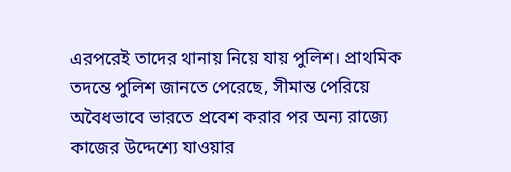এরপরেই তাদের থানায় নিয়ে যায় পুলিশ। প্রাথমিক তদন্তে পুলিশ জানতে পেরেছে, সীমান্ত পেরিয়ে অবৈধভাবে ভারতে প্রবেশ করার পর অন্য রাজ্যে কাজের উদ্দেশ্যে যাওয়ার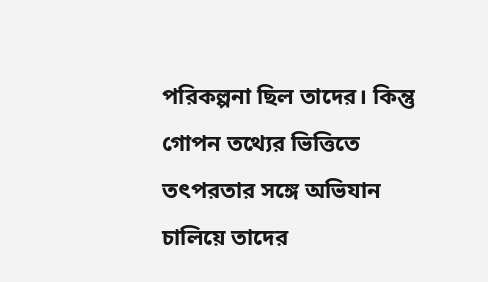পরিকল্পনা ছিল তাদের। কিন্তু গোপন তথ্যের ভিত্তিতে তৎপরতার সঙ্গে অভিযান চালিয়ে তাদের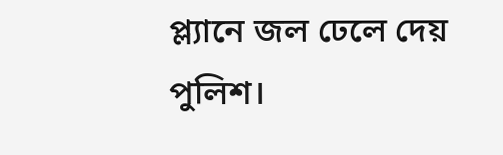প্ল্যানে জল ঢেলে দেয় পুলিশ।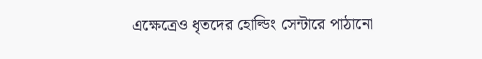এক্ষেত্রেও ধৃতদের হোল্ডিং সেন্টারে পাঠানো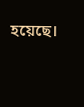হয়েছে।